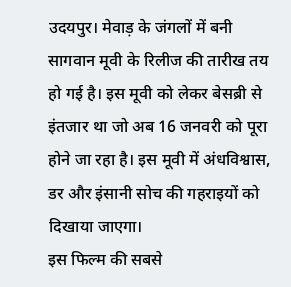उदयपुर। मेवाड़ के जंगलों में बनी सागवान मूवी के रिलीज की तारीख तय हो गई है। इस मूवी को लेकर बेसब्री से इंतजार था जो अब 16 जनवरी को पूरा होने जा रहा है। इस मूवी में अंधविश्वास, डर और इंसानी सोच की गहराइयों को दिखाया जाएगा।
इस फिल्म की सबसे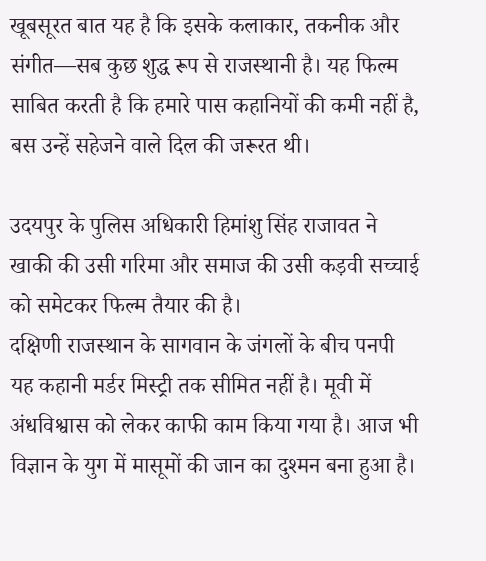खूबसूरत बात यह है कि इसके कलाकार, तकनीक और संगीत—सब कुछ शुद्ध रूप से राजस्थानी है। यह फिल्म साबित करती है कि हमारे पास कहानियों की कमी नहीं है, बस उन्हें सहेजने वाले दिल की जरूरत थी।

उदयपुर के पुलिस अधिकारी हिमांशु सिंह राजावत ने खाकी की उसी गरिमा और समाज की उसी कड़वी सच्चाई को समेटकर फिल्म तैयार की है।
दक्षिणी राजस्थान के सागवान के जंगलों के बीच पनपी यह कहानी मर्डर मिस्ट्री तक सीमित नहीं है। मूवी में अंधविश्वास को लेकर काफी काम किया गया है। आज भी विज्ञान के युग में मासूमों की जान का दुश्मन बना हुआ है।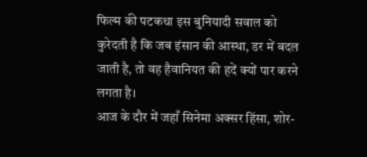फिल्म की पटकथा इस बुनियादी सवाल को कुरेदती है कि जब इंसान की आस्था, डर में बदल जाती है, तो वह हैवानियत की हदें क्यों पार करने लगता है।
आज के दौर में जहाँ सिनेमा अक्सर हिंसा, शोर-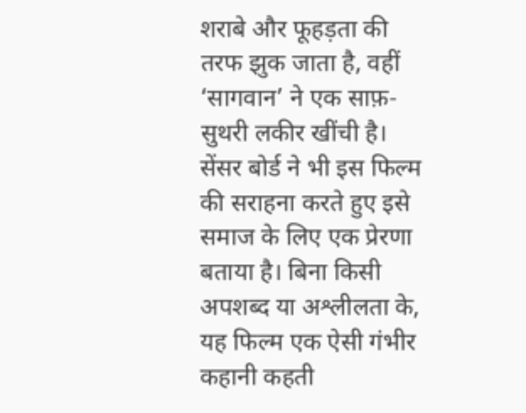शराबे और फूहड़ता की तरफ झुक जाता है, वहीं ‘सागवान’ ने एक साफ़-सुथरी लकीर खींची है। सेंसर बोर्ड ने भी इस फिल्म की सराहना करते हुए इसे समाज के लिए एक प्रेरणा बताया है। बिना किसी अपशब्द या अश्लीलता के, यह फिल्म एक ऐसी गंभीर कहानी कहती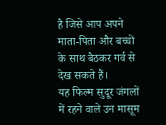है जिसे आप अपने माता-पिता और बच्चों के साथ बैठकर गर्व से देख सकते हैं।
यह फिल्म सुदूर जंगलों में रहने वाले उन मासूम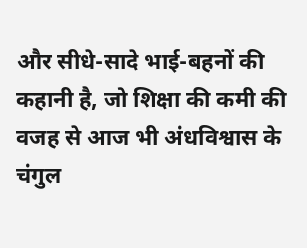और सीधे-सादे भाई-बहनों की कहानी है, जो शिक्षा की कमी की वजह से आज भी अंधविश्वास के चंगुल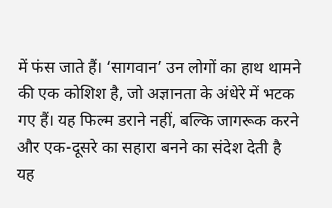में फंस जाते हैं। ‘सागवान’ उन लोगों का हाथ थामने की एक कोशिश है, जो अज्ञानता के अंधेरे में भटक गए हैं। यह फिल्म डराने नहीं, बल्कि जागरूक करने और एक-दूसरे का सहारा बनने का संदेश देती है
यह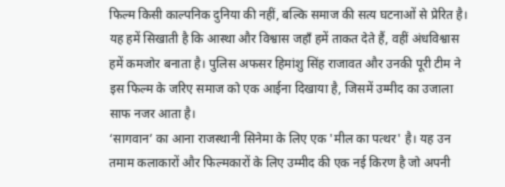फिल्म किसी काल्पनिक दुनिया की नहीं, बल्कि समाज की सत्य घटनाओं से प्रेरित है। यह हमें सिखाती है कि आस्था और विश्वास जहाँ हमें ताकत देते हैं, वहीं अंधविश्वास हमें कमजोर बनाता है। पुलिस अफसर हिमांशु सिंह राजावत और उनकी पूरी टीम ने इस फिल्म के जरिए समाज को एक आईना दिखाया है, जिसमें उम्मीद का उजाला साफ नजर आता है।
‘सागवान’ का आना राजस्थानी सिनेमा के लिए एक 'मील का पत्थर' है। यह उन तमाम कलाकारों और फिल्मकारों के लिए उम्मीद की एक नई किरण है जो अपनी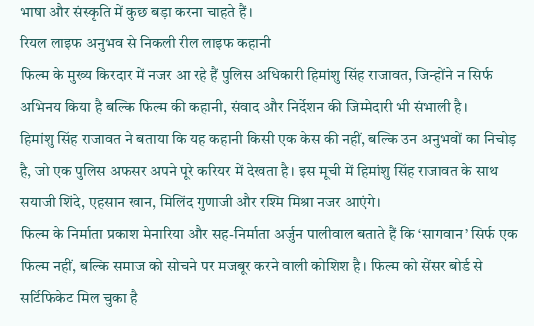भाषा और संस्कृति में कुछ बड़ा करना चाहते हैं।
रियल लाइफ अनुभव से निकली रील लाइफ कहानी
फिल्म के मुख्य किरदार में नजर आ रहे हैं पुलिस अधिकारी हिमांशु सिंह राजावत, जिन्होंने न सिर्फ अभिनय किया है बल्कि फिल्म की कहानी, संवाद और निर्देशन की जिम्मेदारी भी संभाली है।
हिमांशु सिंह राजावत ने बताया कि यह कहानी किसी एक केस की नहीं, बल्कि उन अनुभवों का निचोड़ है, जो एक पुलिस अफसर अपने पूरे करियर में देखता है। इस मूची में हिमांशु सिंह राजावत के साथ सयाजी शिंदे, एहसान खान, मिलिंद गुणाजी और रश्मि मिश्रा नजर आएंगे।
फिल्म के निर्माता प्रकाश मेनारिया और सह-निर्माता अर्जुन पालीवाल बताते हैं कि ‘सागवान’ सिर्फ एक फिल्म नहीं, बल्कि समाज को सोचने पर मजबूर करने वाली कोशिश है। फिल्म को सेंसर बोर्ड से सर्टिफिकेट मिल चुका है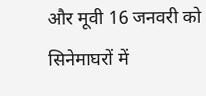और मूवी 16 जनवरी को सिनेमाघरों में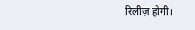रिलीज़ होगी।